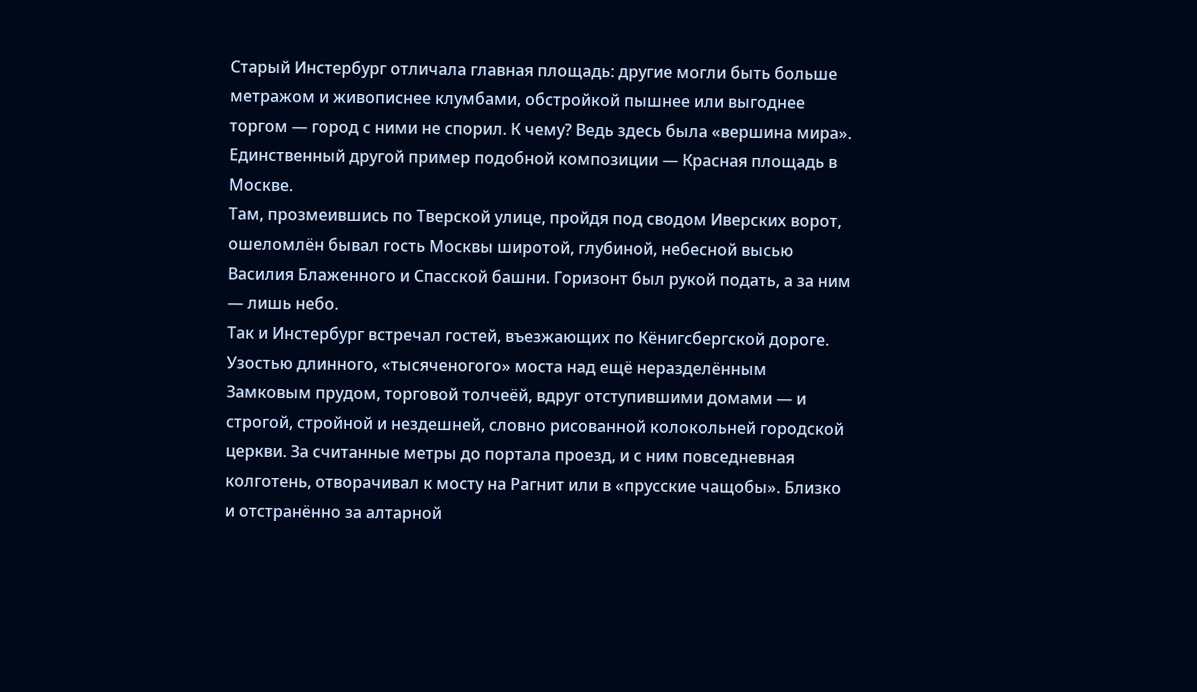Старый Инстербург отличала главная площадь: другие могли быть больше метражом и живописнее клумбами, обстройкой пышнее или выгоднее торгом — город с ними не спорил. К чему? Ведь здесь была «вершина мира». Единственный другой пример подобной композиции — Красная площадь в Москве.
Там, прозмеившись по Тверской улице, пройдя под сводом Иверских ворот, ошеломлён бывал гость Москвы широтой, глубиной, небесной высью Василия Блаженного и Спасской башни. Горизонт был рукой подать, а за ним — лишь небо.
Так и Инстербург встречал гостей, въезжающих по Кёнигсбергской дороге. Узостью длинного, «тысяченогого» моста над ещё неразделённым Замковым прудом, торговой толчеёй, вдруг отступившими домами — и строгой, стройной и нездешней, словно рисованной колокольней городской церкви. За считанные метры до портала проезд, и с ним повседневная колготень, отворачивал к мосту на Рагнит или в «прусские чащобы». Близко и отстранённо за алтарной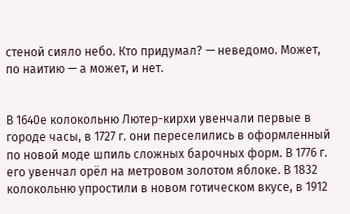стеной сияло небо. Кто придумал? — неведомо. Может, по наитию — а может, и нет.


В 1640е колокольню Лютер-кирхи увенчали первые в городе часы, в 1727 г. они переселились в оформленный по новой моде шпиль сложных барочных форм. В 1776 г. его увенчал орёл на метровом золотом яблоке. В 1832 колокольню упростили в новом готическом вкусе, в 1912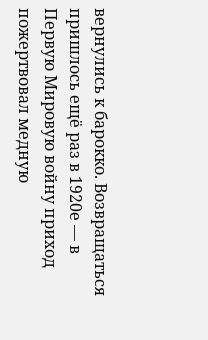вернулись к барокко. Возвращаться пришлось ещё раз в 1920е — в Первую Мировую войну приход пожертвовал медную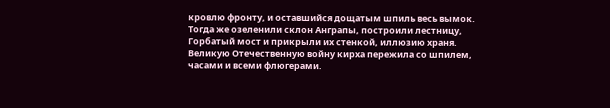кровлю фронту, и оставшийся дощатым шпиль весь вымок. Тогда же озеленили склон Анграпы, построили лестницу, Горбатый мост и прикрыли их стенкой, иллюзию храня.
Великую Отечественную войну кирха пережила со шпилем, часами и всеми флюгерами.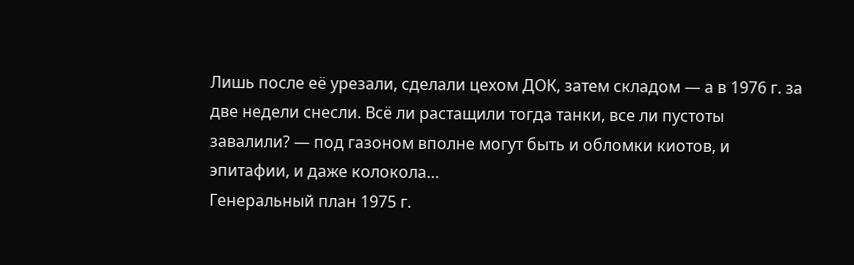Лишь после её урезали, сделали цехом ДОК, затем складом — а в 1976 г. за две недели снесли. Всё ли растащили тогда танки, все ли пустоты завалили? — под газоном вполне могут быть и обломки киотов, и эпитафии, и даже колокола…
Генеральный план 1975 г.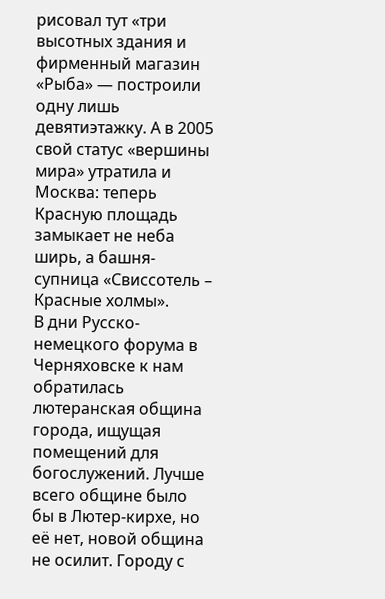рисовал тут «три высотных здания и фирменный магазин «Рыба» — построили одну лишь девятиэтажку. А в 2005 свой статус «вершины мира» утратила и Москва: теперь Красную площадь замыкает не неба ширь, а башня-супница «Свиссотель – Красные холмы».
В дни Русско-немецкого форума в Черняховске к нам обратилась лютеранская община города, ищущая помещений для богослужений. Лучше всего общине было бы в Лютер-кирхе, но её нет, новой община не осилит. Городу с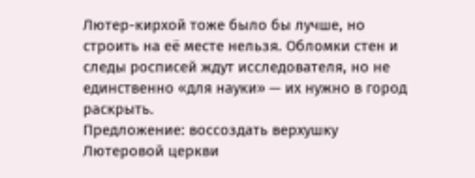Лютер-кирхой тоже было бы лучше, но строить на её месте нельзя. Обломки стен и следы росписей ждут исследователя, но не единственно «для науки» — их нужно в город раскрыть.
Предложение: воссоздать верхушку Лютеровой церкви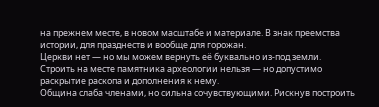на прежнем месте, в новом масштабе и материале. В знак преемства истории, для празднеств и вообще для горожан.
Церкви нет — но мы можем вернуть её буквально из-под земли.
Строить на месте памятника археологии нельзя — но допустимо раскрытие раскопа и дополнения к нему.
Община слаба членами, но сильна сочувствующими. Рискнув построить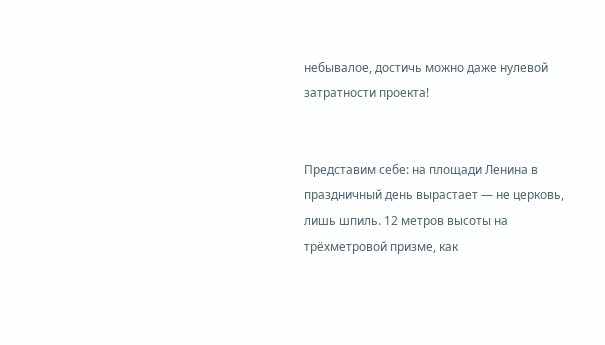небывалое, достичь можно даже нулевой затратности проекта!


Представим себе: на площади Ленина в праздничный день вырастает — не церковь, лишь шпиль. 12 метров высоты на трёхметровой призме, как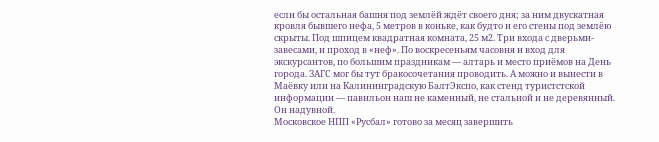если бы остальная башня под землёй ждёт своего дня; за ним двускатная кровля бывшего нефа, 5 метров в коньке, как будто и его стены под землёю скрыты. Под шпицем квадратная комната, 25 м2. Три входа с дверьми-завесами, и проход в «неф». По воскресеньям часовня и вход для экскурсантов, по большим праздникам — алтарь и место приёмов на День города. ЗАГС мог бы тут бракосочетания проводить. А можно и вынести в Маёвку или на Калининградскую БалтЭкспо, как стенд туристстской информации — павильон наш не каменный, не стальной и не деревянный. Он надувной.
Московское НПП «Русбал» готово за месяц завершить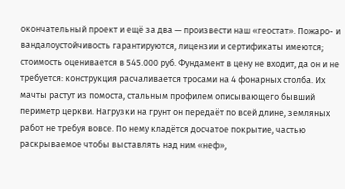окончательный проект и ещё за два — произвести наш «геостат». Пожаро- и вандалоустойчивость гарантируются, лицензии и сертификаты имеются; стоимость оценивается в 545.000 руб. Фундамент в цену не входит, да он и не требуется: конструкция расчаливается тросами на 4 фонарных столба. Их мачты растут из помоста, стальным профилем описывающего бывший периметр церкви. Нагрузки на грунт он передаёт по всей длине, земляных работ не требуя вовсе. По нему кладётся досчатое покрытие, частью раскрываемое чтобы выставлять над ним «неф»,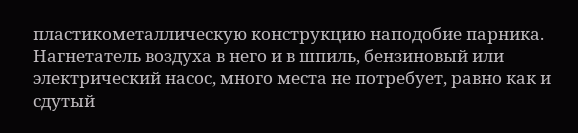пластикометаллическую конструкцию наподобие парника. Нагнетатель воздуха в него и в шпиль, бензиновый или электрический насос, много места не потребует, равно как и сдутый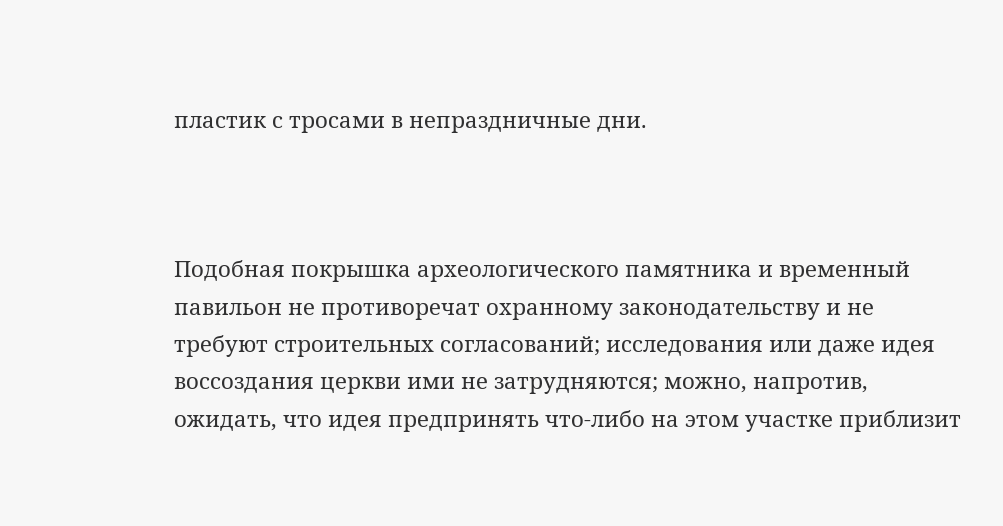пластик с тросами в непраздничные дни.



Подобная покрышка археологического памятника и временный павильон не противоречат охранному законодательству и не требуют строительных согласований; исследования или даже идея воссоздания церкви ими не затрудняются; можно, напротив, ожидать, что идея предпринять что-либо на этом участке приблизит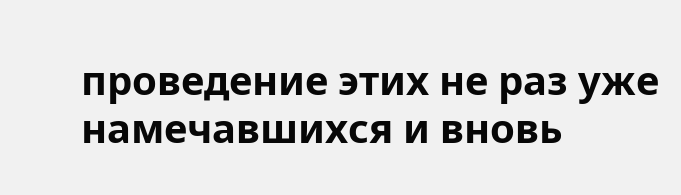проведение этих не раз уже намечавшихся и вновь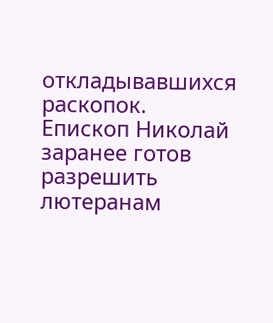откладывавшихся раскопок. Епископ Николай заранее готов разрешить лютеранам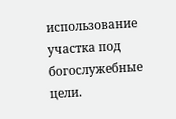использование участка под богослужебные цели.